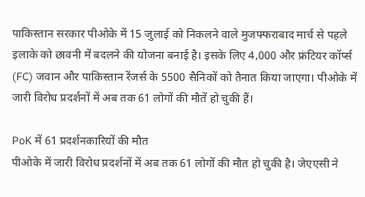पाकिस्तान सरकार पीओके में 15 जुलाई को निकलने वाले मुजफ्फराबाद मार्च से पहले इलाके को छावनी में बदलने की योजना बनाई है। इसके लिए 4,000 और फ्रंटियर कॉर्प्स (FC) जवान और पाकिस्तान रेंजर्स के 5500 सैनिकों को तैनात किया जाएगा। पीओके में जारी विरोध प्रदर्शनों में अब तक 61 लोगों की मौतें हो चुकी हैं।

PoK में 61 प्रदर्शनकारियों की मौत
पीओके में जारी विरोध प्रदर्शनों में अब तक 61 लोगों की मौत हो चुकी है। जेएएसी ने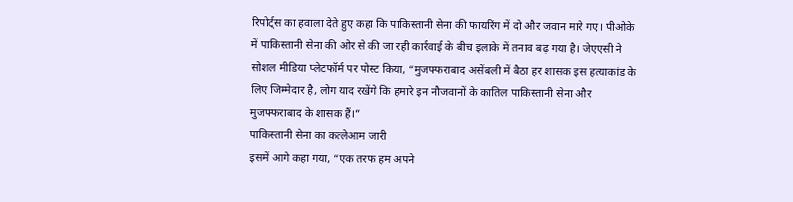रिपोर्ट्स का हवाला देते हुए कहा कि पाकिस्तानी सेना की फायरिंग में दो और जवान मारे गए। पीओके में पाकिस्तानी सेना की ओर से की जा रही कार्रवाई के बीच इलाके में तनाव बढ़ गया है। जेएएसी ने सोशल मीडिया प्लेटफॉर्म पर पोस्ट किया, “मुजफ्फराबाद असेंबली में बैठा हर शासक इस हत्याकांड के लिए जिम्मेदार है, लोग याद रखेंगे कि हमारे इन नौजवानों के कातिल पाकिस्तानी सेना और मुजफ्फराबाद के शासक हैं।”
पाकिस्तानी सेना का कत्लेआम जारी
इसमें आगे कहा गया, “एक तरफ हम अपने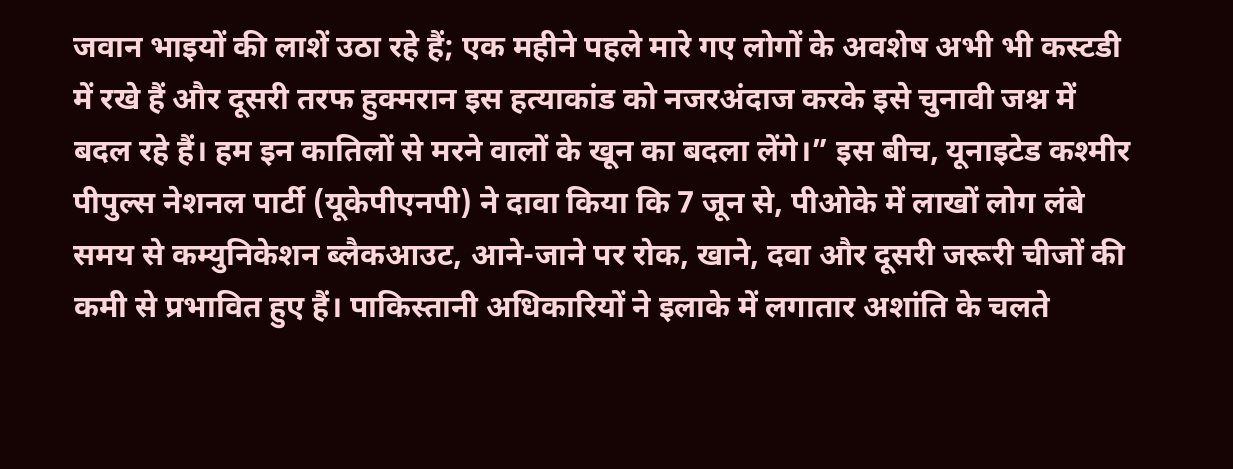जवान भाइयों की लाशें उठा रहे हैं; एक महीने पहले मारे गए लोगों के अवशेष अभी भी कस्टडी में रखे हैं और दूसरी तरफ हुक्मरान इस हत्याकांड को नजरअंदाज करके इसे चुनावी जश्न में बदल रहे हैं। हम इन कातिलों से मरने वालों के खून का बदला लेंगे।” इस बीच, यूनाइटेड कश्मीर पीपुल्स नेशनल पार्टी (यूकेपीएनपी) ने दावा किया कि 7 जून से, पीओके में लाखों लोग लंबे समय से कम्युनिकेशन ब्लैकआउट, आने-जाने पर रोक, खाने, दवा और दूसरी जरूरी चीजों की कमी से प्रभावित हुए हैं। पाकिस्तानी अधिकारियों ने इलाके में लगातार अशांति के चलते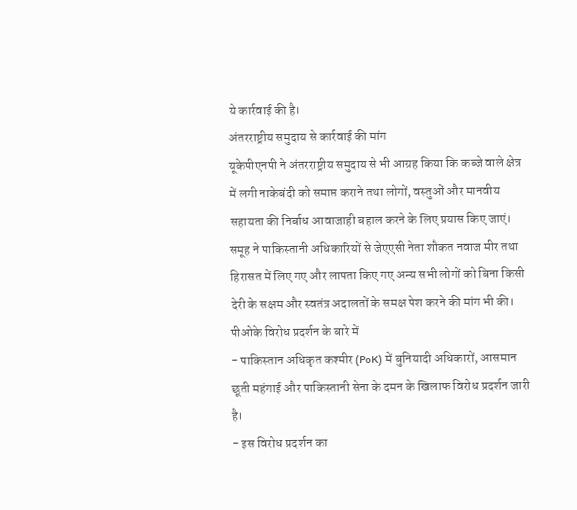ये कार्रवाई की है।
अंतरराष्ट्रीय समुदाय से कार्रवाई की मांग
यूकेपीएनपी ने अंतरराष्ट्रीय समुदाय से भी आग्रह किया कि कब्जे वाले क्षेत्र में लगी नाकेबंदी को समाप्त कराने तथा लोगों, वस्तुओं और मानवीय सहायता की निर्बाध आवाजाही बहाल करने के लिए प्रयास किए जाएं। समूह ने पाकिस्तानी अधिकारियों से जेएएसी नेता शौकत नवाज मीर तथा हिरासत में लिए गए और लापता किए गए अन्य सभी लोगों को बिना किसी देरी के सक्षम और स्वतंत्र अदालतों के समक्ष पेश करने की मांग भी की।
पीओके विरोध प्रदर्शन के बारे में
- पाकिस्तान अधिकृत कश्मीर (PoK) में बुनियादी अधिकारों, आसमान छूती महंगाई और पाकिस्तानी सेना के दमन के खिलाफ विरोध प्रदर्शन जारी है।
- इस विरोध प्रदर्शन का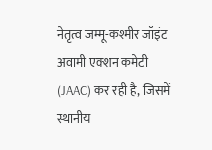नेतृत्व जम्मू-कश्मीर जॉइंट अवामी एक्शन कमेटी (JAAC) कर रही है, जिसमें स्थानीय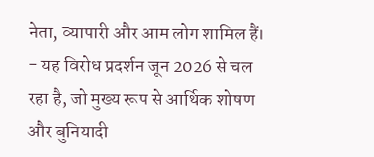नेता, व्यापारी और आम लोग शामिल हैं।
- यह विरोध प्रदर्शन जून 2026 से चल रहा है, जो मुख्य रूप से आर्थिक शोषण और बुनियादी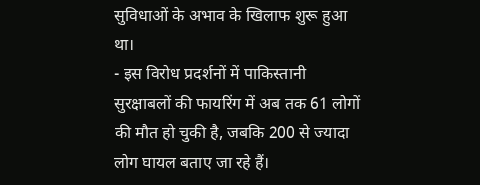सुविधाओं के अभाव के खिलाफ शुरू हुआ था।
- इस विरोध प्रदर्शनों में पाकिस्तानी सुरक्षाबलों की फायरिंग में अब तक 61 लोगों की मौत हो चुकी है, जबकि 200 से ज्यादा लोग घायल बताए जा रहे हैं।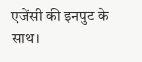एजेंसी की इनपुट के साथ।